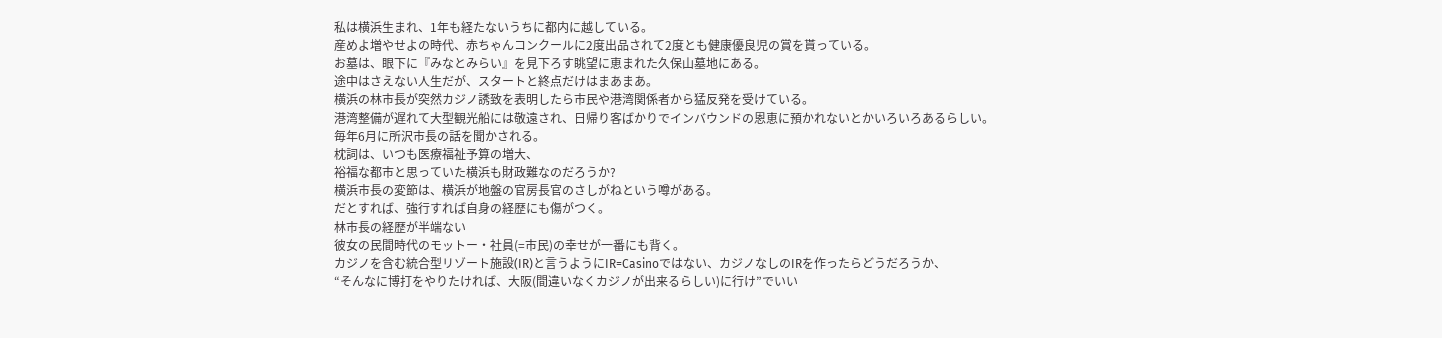私は横浜生まれ、1年も経たないうちに都内に越している。
産めよ増やせよの時代、赤ちゃんコンクールに2度出品されて2度とも健康優良児の賞を貰っている。
お墓は、眼下に『みなとみらい』を見下ろす眺望に恵まれた久保山墓地にある。
途中はさえない人生だが、スタートと終点だけはまあまあ。
横浜の林市長が突然カジノ誘致を表明したら市民や港湾関係者から猛反発を受けている。
港湾整備が遅れて大型観光船には敬遠され、日帰り客ばかりでインバウンドの恩恵に預かれないとかいろいろあるらしい。
毎年6月に所沢市長の話を聞かされる。
枕詞は、いつも医療福祉予算の増大、
裕福な都市と思っていた横浜も財政難なのだろうか?
横浜市長の変節は、横浜が地盤の官房長官のさしがねという噂がある。
だとすれば、強行すれば自身の経歴にも傷がつく。
林市長の経歴が半端ない
彼女の民間時代のモットー・社員(=市民)の幸せが一番にも背く。
カジノを含む統合型リゾート施設(IR)と言うようにIR=Casinoではない、カジノなしのIRを作ったらどうだろうか、
“そんなに博打をやりたければ、大阪(間違いなくカジノが出来るらしい)に行け”でいい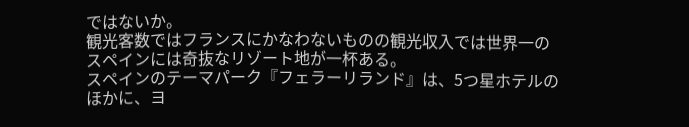ではないか。
観光客数ではフランスにかなわないものの観光収入では世界一のスペインには奇抜なリゾート地が一杯ある。
スペインのテーマパーク『フェラーリランド』は、5つ星ホテルのほかに、ヨ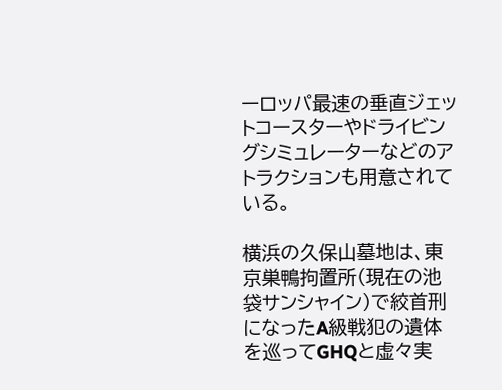ーロッパ最速の垂直ジェットコースターやドライビングシミュレーターなどのアトラクションも用意されている。

横浜の久保山墓地は、東京巣鴨拘置所(現在の池袋サンシャイン)で絞首刑になったA級戦犯の遺体を巡ってGHQと虚々実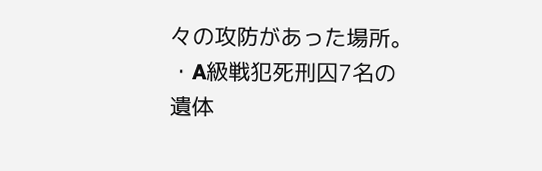々の攻防があった場所。
・A級戦犯死刑囚7名の遺体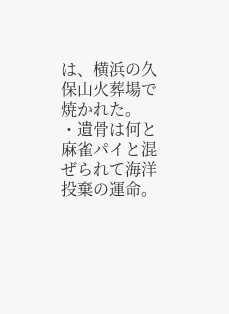は、横浜の久保山火葬場で焼かれた。
・遺骨は何と麻雀パイと混ぜられて海洋投棄の運命。